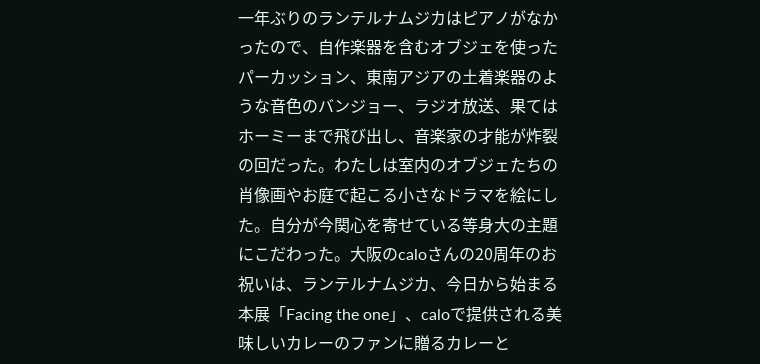一年ぶりのランテルナムジカはピアノがなかったので、自作楽器を含むオブジェを使ったパーカッション、東南アジアの土着楽器のような音色のバンジョー、ラジオ放送、果てはホーミーまで飛び出し、音楽家の才能が炸裂の回だった。わたしは室内のオブジェたちの肖像画やお庭で起こる小さなドラマを絵にした。自分が今関心を寄せている等身大の主題にこだわった。大阪のcaloさんの20周年のお祝いは、ランテルナムジカ、今日から始まる本展「Facing the one」、caloで提供される美味しいカレーのファンに贈るカレーと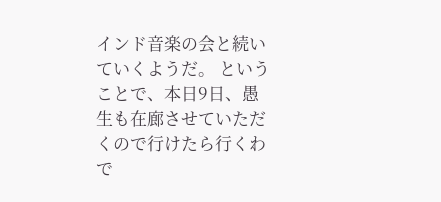インド音楽の会と続いていくようだ。 ということで、本日9日、愚生も在廊させていただくので行けたら行くわで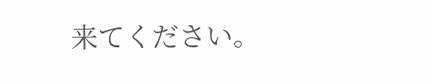来てください。